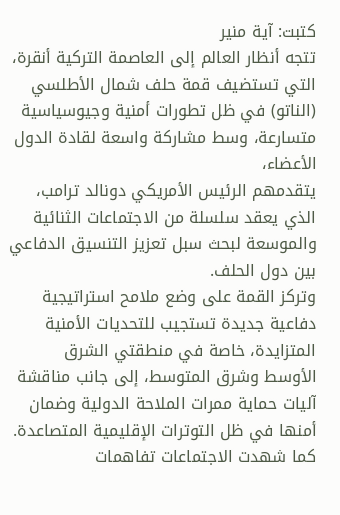كتبت: آية منير
تتجه أنظار العالم إلى العاصمة التركية أنقرة، التي تستضيف قمة حلف شمال الأطلسي (الناتو) في ظل تطورات أمنية وجيوسياسية متسارعة، وسط مشاركة واسعة لقادة الدول الأعضاء،
يتقدمهم الرئيس الأمريكي دونالد ترامب، الذي يعقد سلسلة من الاجتماعات الثنائية والموسعة لبحث سبل تعزيز التنسيق الدفاعي بين دول الحلف.
وتركز القمة على وضع ملامح استراتيجية دفاعية جديدة تستجيب للتحديات الأمنية المتزايدة، خاصة في منطقتي الشرق الأوسط وشرق المتوسط، إلى جانب مناقشة آليات حماية ممرات الملاحة الدولية وضمان أمنها في ظل التوترات الإقليمية المتصاعدة.
كما شهدت الاجتماعات تفاهمات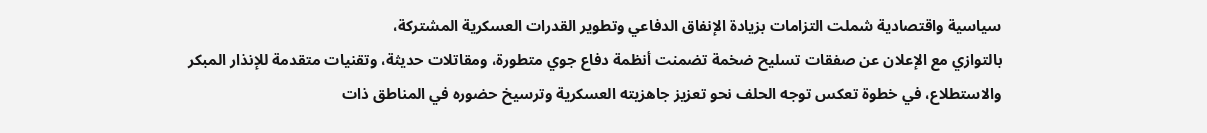سياسية واقتصادية شملت التزامات بزيادة الإنفاق الدفاعي وتطوير القدرات العسكرية المشتركة،
بالتوازي مع الإعلان عن صفقات تسليح ضخمة تضمنت أنظمة دفاع جوي متطورة، ومقاتلات حديثة، وتقنيات متقدمة للإنذار المبكر والاستطلاع، في خطوة تعكس توجه الحلف نحو تعزيز جاهزيته العسكرية وترسيخ حضوره في المناطق ذات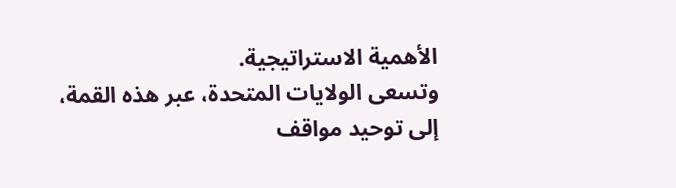الأهمية الاستراتيجية.
وتسعى الولايات المتحدة، عبر هذه القمة، إلى توحيد مواقف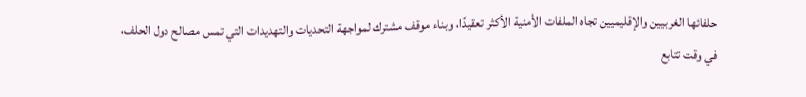حلفائها الغربيين والإقليميين تجاه الملفات الأمنية الأكثر تعقيدًا، وبناء موقف مشترك لمواجهة التحديات والتهديدات التي تمس مصالح دول الحلف،
في وقت تتابع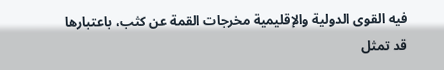فيه القوى الدولية والإقليمية مخرجات القمة عن كثب، باعتبارها قد تمثل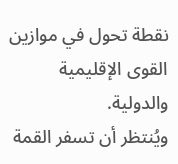نقطة تحول في موازين القوى الإقليمية والدولية.
ويُنتظر أن تسفر القمة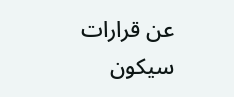عن قرارات سيكون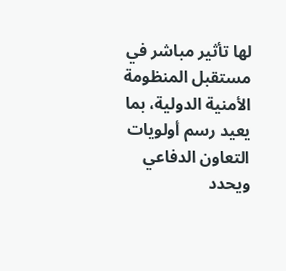لها تأثير مباشر في مستقبل المنظومة الأمنية الدولية، بما يعيد رسم أولويات التعاون الدفاعي ويحدد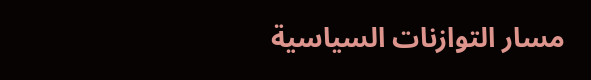مسار التوازنات السياسية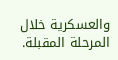والعسكرية خلال المرحلة المقبلة.